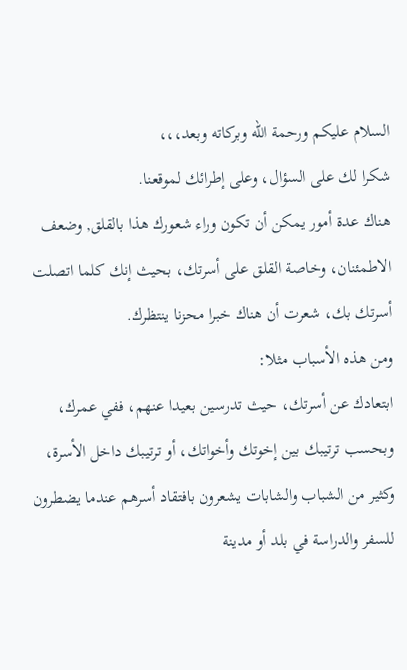السلام عليكم ورحمة الله وبركاته وبعد،،،
شكرا لك على السؤال، وعلى إطرائك لموقعنا.
هناك عدة أمور يمكن أن تكون وراء شعورك هذا بالقلق, وضعف الاطمئنان، وخاصة القلق على أسرتك، بحيث إنك كلما اتصلت أسرتك بك، شعرت أن هناك خبرا محزنا ينتظرك.
ومن هذه الأسباب مثلا:
ابتعادك عن أسرتك، حيث تدرسين بعيدا عنهم، ففي عمرك، وبحسب ترتيبك بين إخوتك وأخواتك، أو ترتيبك داخل الأسرة، وكثير من الشباب والشابات يشعرون بافتقاد أسرهم عندما يضطرون للسفر والدراسة في بلد أو مدينة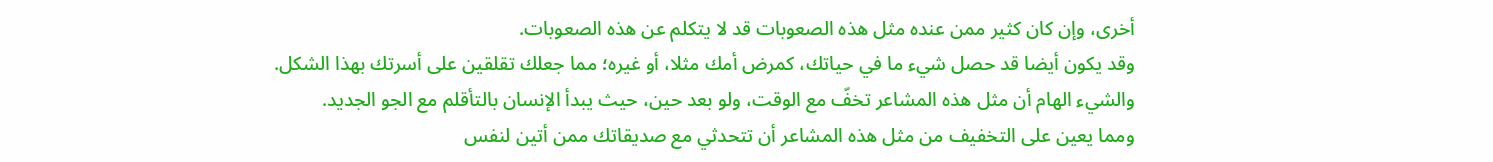أخرى، وإن كان كثير ممن عنده مثل هذه الصعوبات قد لا يتكلم عن هذه الصعوبات.
وقد يكون أيضا قد حصل شيء ما في حياتك، كمرض أمك مثلا، أو غيره؛ مما جعلك تقلقين على أسرتك بهذا الشكل.
والشيء الهام أن مثل هذه المشاعر تخفّ مع الوقت، ولو بعد حين، حيث يبدأ الإنسان بالتأقلم مع الجو الجديد.
ومما يعين على التخفيف من مثل هذه المشاعر أن تتحدثي مع صديقاتك ممن أتين لنفس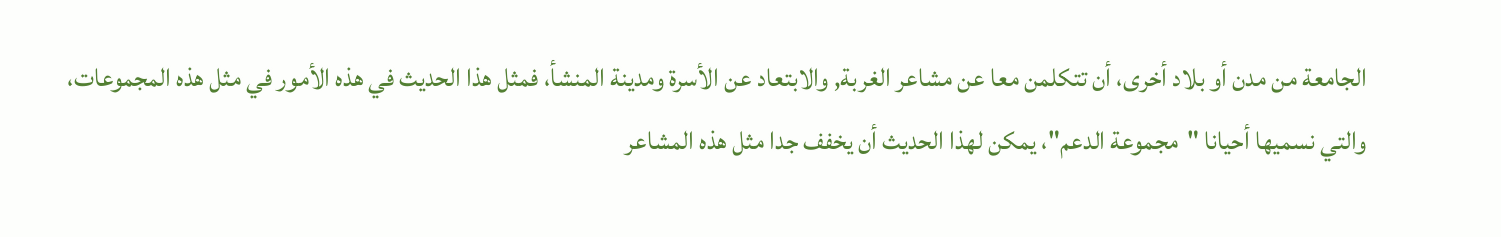الجامعة من مدن أو بلاد أخرى، أن تتكلمن معا عن مشاعر الغربة, والابتعاد عن الأسرة ومدينة المنشأ، فمثل هذا الحديث في هذه الأمور في مثل هذه المجموعات، والتي نسميها أحيانا "مجموعة الدعم"، يمكن لهذا الحديث أن يخفف جدا مثل هذه المشاعر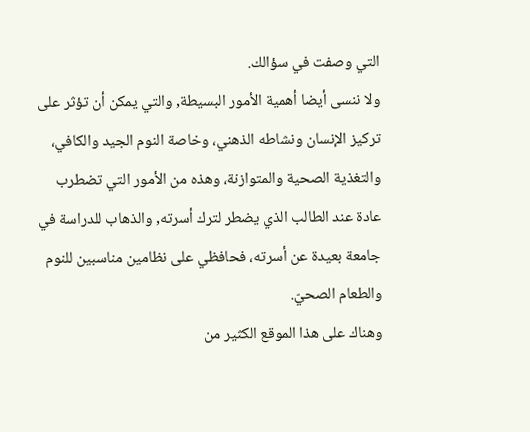التي وصفت في سؤالك.
ولا ننسى أيضا أهمية الأمور البسيطة, والتي يمكن أن تؤثر على تركيز الإنسان ونشاطه الذهني، وخاصة النوم الجيد والكافي، والتغذية الصحية والمتوازنة، وهذه من الأمور التي تضطرب عادة عند الطالب الذي يضطر لترك أسرته, والذهاب للدراسة في جامعة بعيدة عن أسرته، فحافظي على نظامين مناسبين للنوم والطعام الصحيّ.
وهناك على هذا الموقع الكثير من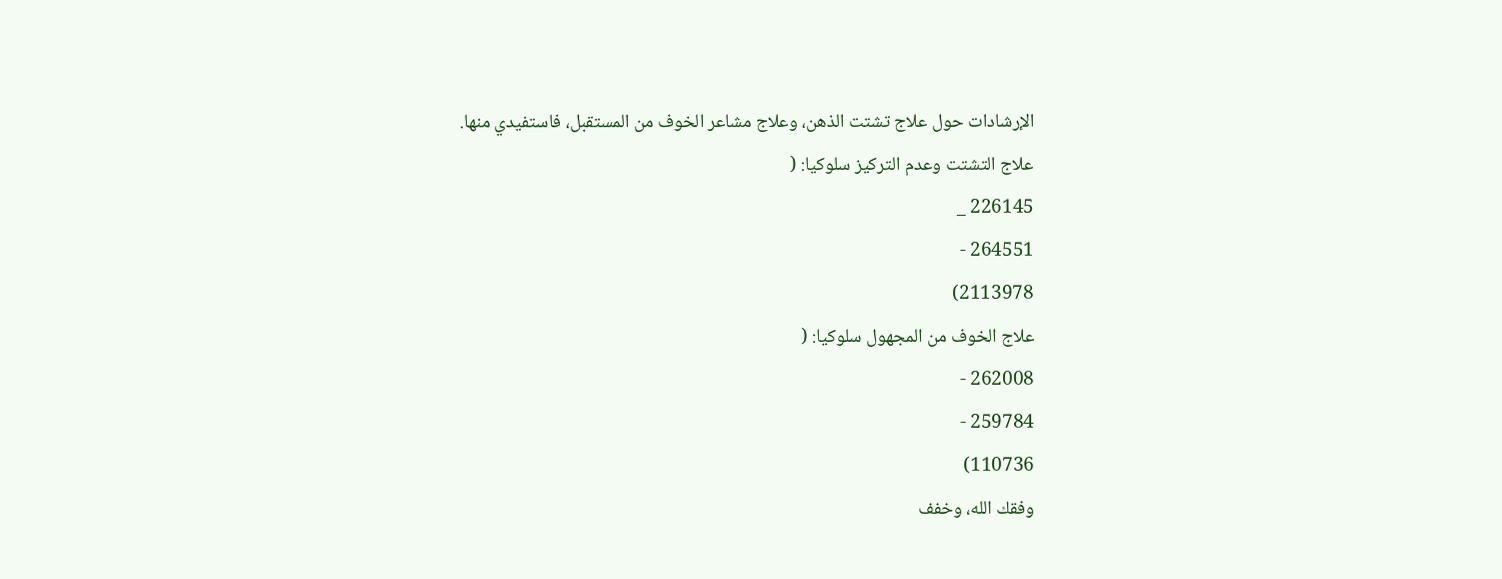الإرشادات حول علاج تشتت الذهن، وعلاج مشاعر الخوف من المستقبل، فاستفيدي منها.
علاج التشتت وعدم التركيز سلوكيا: (
226145 _
264551 -
2113978)
علاج الخوف من المجهول سلوكيا: (
262008 -
259784 -
110736)
وفقك الله، وخفف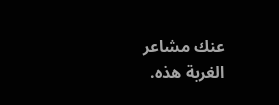عنك مشاعر الغربة هذه.